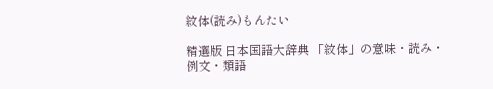紋体(読み)もんたい

精選版 日本国語大辞典 「紋体」の意味・読み・例文・類語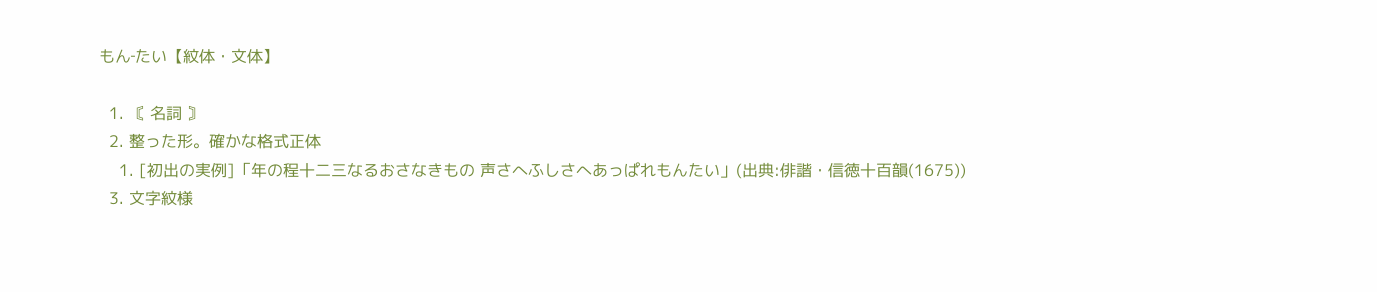もん‐たい【紋体・文体】

  1. 〘 名詞 〙
  2. 整った形。確かな格式正体
    1. [初出の実例]「年の程十二三なるおさなきもの 声さへふしさへあっぱれもんたい」(出典:俳諧・信徳十百韻(1675))
  3. 文字紋様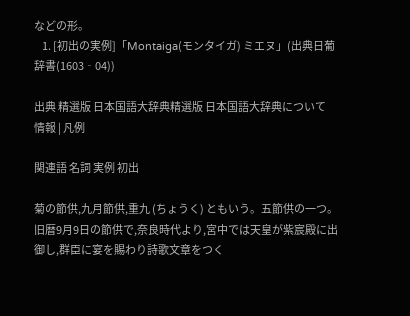などの形。
    1. [初出の実例]「Montaiga(モンタイガ) ミエヌ」(出典日葡辞書(1603‐04))

出典 精選版 日本国語大辞典精選版 日本国語大辞典について 情報 | 凡例

関連語 名詞 実例 初出

菊の節供,九月節供,重九 (ちょうく) ともいう。五節供の一つ。旧暦9月9日の節供で,奈良時代より,宮中では天皇が紫宸殿に出御し,群臣に宴を賜わり詩歌文章をつく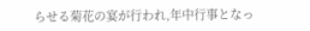らせる菊花の宴が行われ,年中行事となっ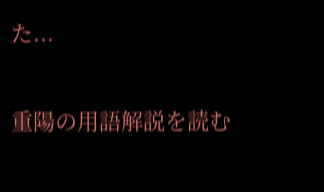た...

重陽の用語解説を読む